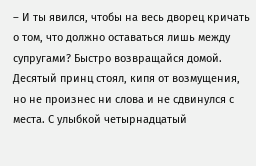– И ты явился, чтобы на весь дворец кричать о том, что должно оставаться лишь между супругами? Быстро возвращайся домой.
Десятый принц стоял, кипя от возмущения, но не произнес ни слова и не сдвинулся с места. С улыбкой четырнадцатый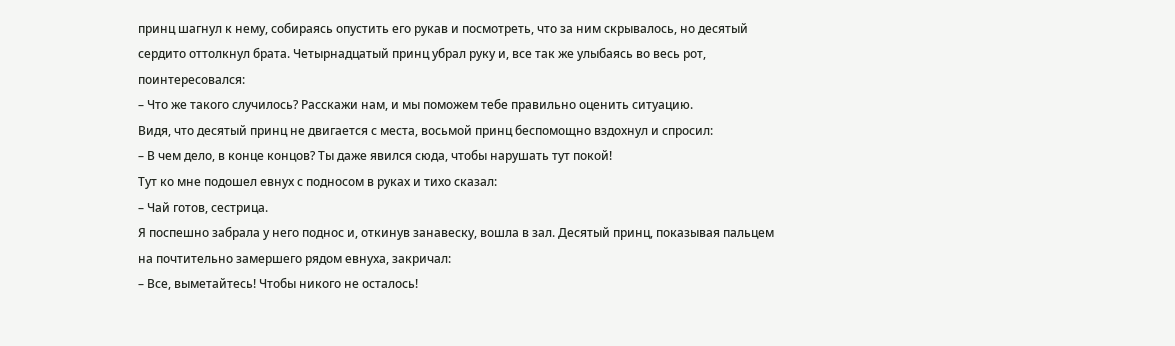принц шагнул к нему, собираясь опустить его рукав и посмотреть, что за ним скрывалось, но десятый сердито оттолкнул брата. Четырнадцатый принц убрал руку и, все так же улыбаясь во весь рот, поинтересовался:
– Что же такого случилось? Расскажи нам, и мы поможем тебе правильно оценить ситуацию.
Видя, что десятый принц не двигается с места, восьмой принц беспомощно вздохнул и спросил:
– В чем дело, в конце концов? Ты даже явился сюда, чтобы нарушать тут покой!
Тут ко мне подошел евнух с подносом в руках и тихо сказал:
– Чай готов, сестрица.
Я поспешно забрала у него поднос и, откинув занавеску, вошла в зал. Десятый принц, показывая пальцем на почтительно замершего рядом евнуха, закричал:
– Все, выметайтесь! Чтобы никого не осталось!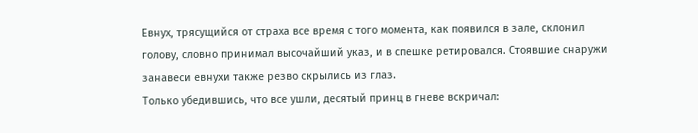Евнух, трясущийся от страха все время с того момента, как появился в зале, склонил голову, словно принимал высочайший указ, и в спешке ретировался. Стоявшие снаружи занавеси евнухи также резво скрылись из глаз.
Только убедившись, что все ушли, десятый принц в гневе вскричал: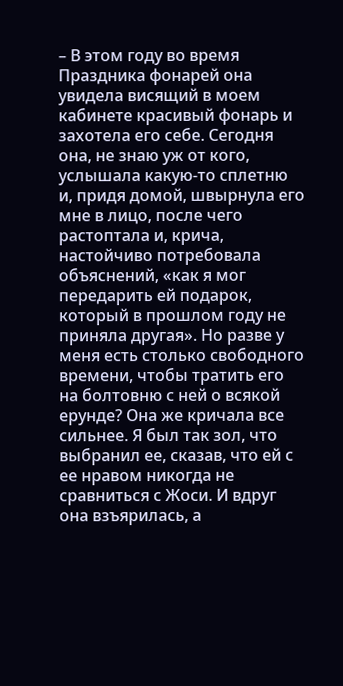– В этом году во время Праздника фонарей она увидела висящий в моем кабинете красивый фонарь и захотела его себе. Сегодня она, не знаю уж от кого, услышала какую-то сплетню и, придя домой, швырнула его мне в лицо, после чего растоптала и, крича, настойчиво потребовала объяснений, «как я мог передарить ей подарок, который в прошлом году не приняла другая». Но разве у меня есть столько свободного времени, чтобы тратить его на болтовню с ней о всякой ерунде? Она же кричала все сильнее. Я был так зол, что выбранил ее, сказав, что ей с ее нравом никогда не сравниться с Жоси. И вдруг она взъярилась, а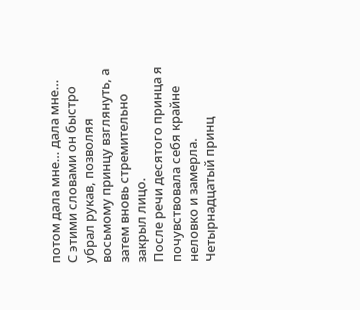потом дала мне… дала мне…
С этими словами он быстро убрал рукав, позволяя восьмому принцу взглянуть, а затем вновь стремительно закрыл лицо.
После речи десятого принца я почувствовала себя крайне неловко и замерла. Четырнадцатый принц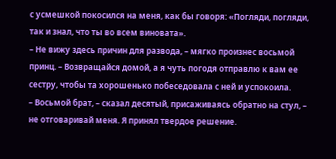с усмешкой покосился на меня, как бы говоря: «Погляди, погляди, так и знал, что ты во всем виновата».
– Не вижу здесь причин для развода, – мягко произнес восьмой принц. – Возвращайся домой, а я чуть погодя отправлю к вам ее сестру, чтобы та хорошенько побеседовала с ней и успокоила.
– Восьмой брат, – сказал десятый, присаживаясь обратно на стул, – не отговаривай меня. Я принял твердое решение.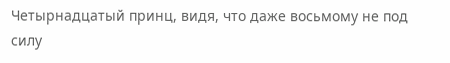Четырнадцатый принц, видя, что даже восьмому не под силу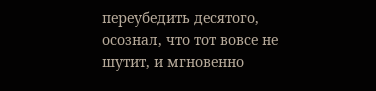переубедить десятого, осознал, что тот вовсе не шутит, и мгновенно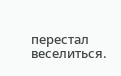перестал веселиться.